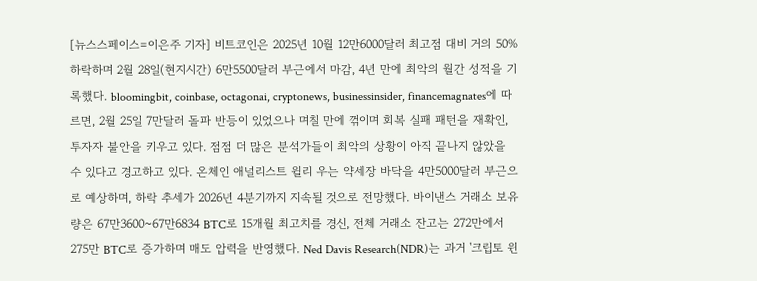[뉴스스페이스=이은주 기자] 비트코인은 2025년 10월 12만6000달러 최고점 대비 거의 50% 하락하며 2월 28일(현지시간) 6만5500달러 부근에서 마감, 4년 만에 최악의 월간 성적을 기록했다. bloomingbit, coinbase, octagonai, cryptonews, businessinsider, financemagnates에 따르면, 2월 25일 7만달러 돌파 반등이 있었으나 며칠 만에 꺾이며 회복 실패 패턴을 재확인, 투자자 불안을 키우고 있다. 점점 더 많은 분석가들이 최악의 상황이 아직 끝나지 않았을 수 있다고 경고하고 있다. 온체인 애널리스트 윌리 우는 약세장 바닥을 4만5000달러 부근으로 예상하며, 하락 추세가 2026년 4분기까지 지속될 것으로 전망했다. 바이낸스 거래소 보유량은 67만3600~67만6834 BTC로 15개월 최고치를 경신, 전체 거래소 잔고는 272만에서 275만 BTC로 증가하며 매도 압력을 반영했다. Ned Davis Research(NDR)는 과거 '크립토 윈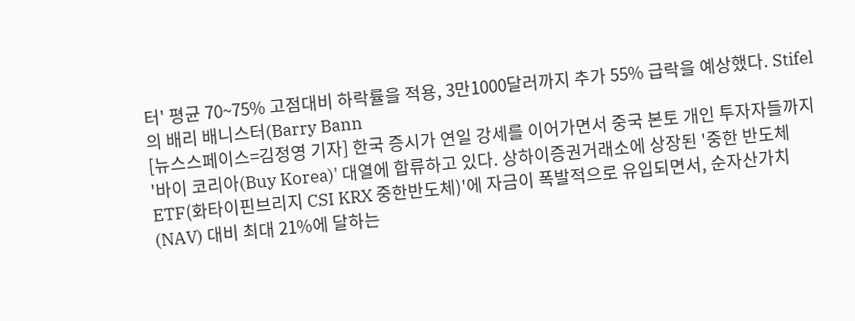터' 평균 70~75% 고점대비 하락률을 적용, 3만1000달러까지 추가 55% 급락을 예상했다. Stifel의 배리 배니스터(Barry Bann
[뉴스스페이스=김정영 기자] 한국 증시가 연일 강세를 이어가면서 중국 본토 개인 투자자들까지 '바이 코리아(Buy Korea)' 대열에 합류하고 있다. 상하이증권거래소에 상장된 '중한 반도체 ETF(화타이핀브리지 CSI KRX 중한반도체)'에 자금이 폭발적으로 유입되면서, 순자산가치(NAV) 대비 최대 21%에 달하는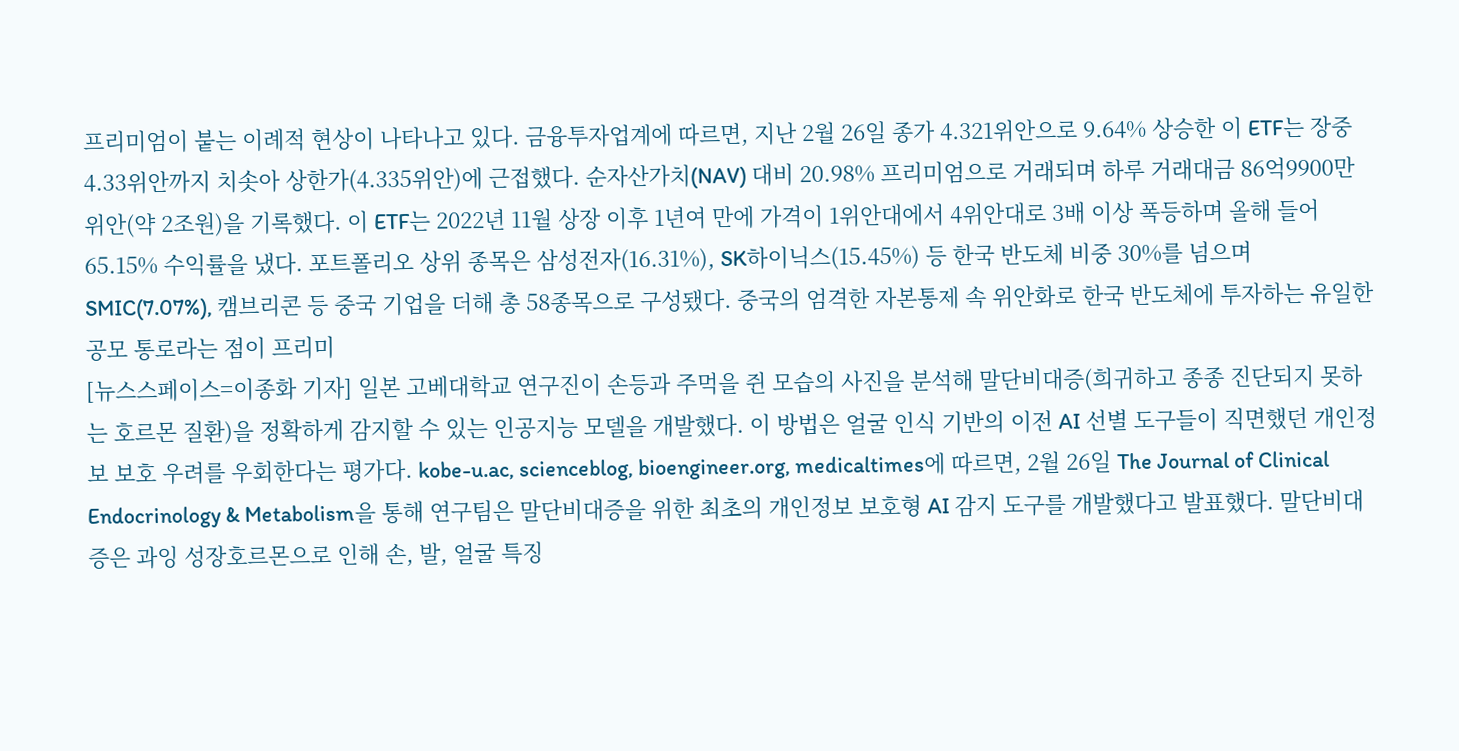프리미엄이 붙는 이례적 현상이 나타나고 있다. 금융투자업계에 따르면, 지난 2월 26일 종가 4.321위안으로 9.64% 상승한 이 ETF는 장중 4.33위안까지 치솟아 상한가(4.335위안)에 근접했다. 순자산가치(NAV) 대비 20.98% 프리미엄으로 거래되며 하루 거래대금 86억9900만 위안(약 2조원)을 기록했다. 이 ETF는 2022년 11월 상장 이후 1년여 만에 가격이 1위안대에서 4위안대로 3배 이상 폭등하며 올해 들어 65.15% 수익률을 냈다. 포트폴리오 상위 종목은 삼성전자(16.31%), SK하이닉스(15.45%) 등 한국 반도체 비중 30%를 넘으며 SMIC(7.07%), 캠브리콘 등 중국 기업을 더해 총 58종목으로 구성됐다. 중국의 엄격한 자본통제 속 위안화로 한국 반도체에 투자하는 유일한 공모 통로라는 점이 프리미
[뉴스스페이스=이종화 기자] 일본 고베대학교 연구진이 손등과 주먹을 쥔 모습의 사진을 분석해 말단비대증(희귀하고 종종 진단되지 못하는 호르몬 질환)을 정확하게 감지할 수 있는 인공지능 모델을 개발했다. 이 방법은 얼굴 인식 기반의 이전 AI 선별 도구들이 직면했던 개인정보 보호 우려를 우회한다는 평가다. kobe-u.ac, scienceblog, bioengineer.org, medicaltimes에 따르면, 2월 26일 The Journal of Clinical Endocrinology & Metabolism을 통해 연구팀은 말단비대증을 위한 최초의 개인정보 보호형 AI 감지 도구를 개발했다고 발표했다. 말단비대증은 과잉 성장호르몬으로 인해 손, 발, 얼굴 특징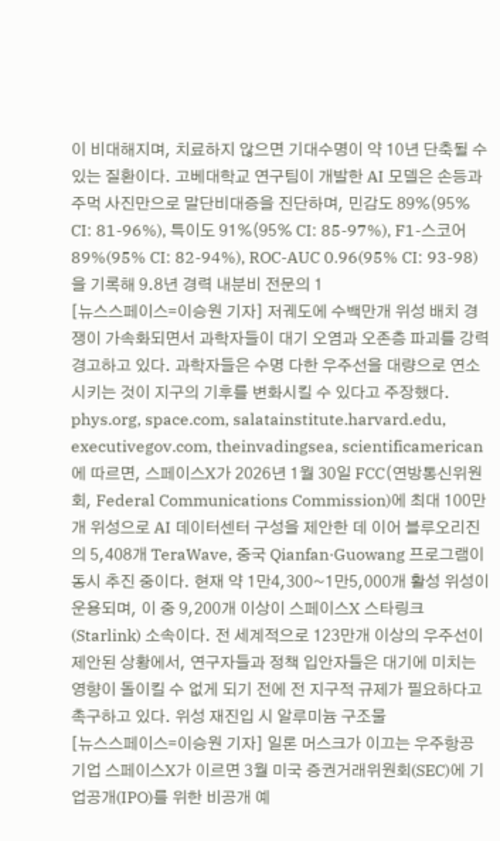이 비대해지며, 치료하지 않으면 기대수명이 약 10년 단축될 수 있는 질환이다. 고베대학교 연구팀이 개발한 AI 모델은 손등과 주먹 사진만으로 말단비대증을 진단하며, 민감도 89%(95% CI: 81-96%), 특이도 91%(95% CI: 85-97%), F1-스코어 89%(95% CI: 82-94%), ROC-AUC 0.96(95% CI: 93-98)을 기록해 9.8년 경력 내분비 전문의 1
[뉴스스페이스=이승원 기자] 저궤도에 수백만개 위성 배치 경쟁이 가속화되면서 과학자들이 대기 오염과 오존층 파괴를 강력 경고하고 있다. 과학자들은 수명 다한 우주선을 대량으로 연소시키는 것이 지구의 기후를 변화시킬 수 있다고 주장했다. phys.org, space.com, salatainstitute.harvard.edu, executivegov.com, theinvadingsea, scientificamerican에 따르면, 스페이스X가 2026년 1월 30일 FCC(연방통신위원회, Federal Communications Commission)에 최대 100만개 위성으로 AI 데이터센터 구성을 제안한 데 이어 블루오리진의 5,408개 TeraWave, 중국 Qianfan·Guowang 프로그램이 동시 추진 중이다. 현재 약 1만4,300~1만5,000개 활성 위성이 운용되며, 이 중 9,200개 이상이 스페이스X 스타링크(Starlink) 소속이다. 전 세계적으로 123만개 이상의 우주선이 제안된 상황에서, 연구자들과 정책 입안자들은 대기에 미치는 영향이 돌이킬 수 없게 되기 전에 전 지구적 규제가 필요하다고 촉구하고 있다. 위성 재진입 시 알루미늄 구조물
[뉴스스페이스=이승원 기자] 일론 머스크가 이끄는 우주항공 기업 스페이스X가 이르면 3월 미국 증권거래위원회(SEC)에 기업공개(IPO)를 위한 비공개 예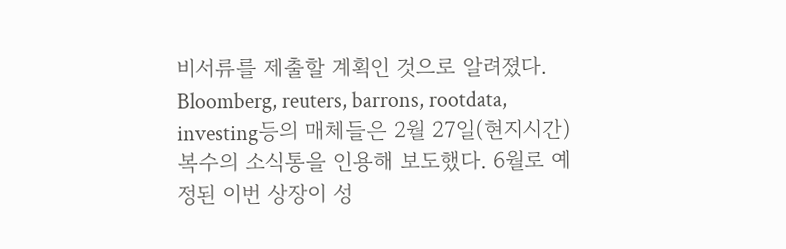비서류를 제출할 계획인 것으로 알려졌다. Bloomberg, reuters, barrons, rootdata, investing등의 매체들은 2월 27일(현지시간) 복수의 소식통을 인용해 보도했다. 6월로 예정된 이번 상장이 성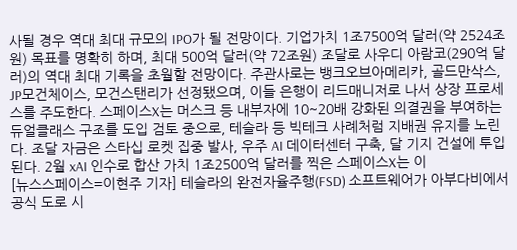사될 경우 역대 최대 규모의 IPO가 될 전망이다. 기업가치 1조7500억 달러(약 2524조원) 목표를 명확히 하며, 최대 500억 달러(약 72조원) 조달로 사우디 아람코(290억 달러)의 역대 최대 기록을 초월할 전망이다. 주관사로는 뱅크오브아메리카, 골드만삭스, JP모건체이스, 모건스탠리가 선정됐으며, 이들 은행이 리드매니저로 나서 상장 프로세스를 주도한다. 스페이스X는 머스크 등 내부자에 10~20배 강화된 의결권을 부여하는 듀얼클래스 구조를 도입 검토 중으로, 테슬라 등 빅테크 사례처럼 지배권 유지를 노린다. 조달 자금은 스타십 로켓 집중 발사, 우주 AI 데이터센터 구축, 달 기지 건설에 투입된다. 2월 xAI 인수로 합산 가치 1조2500억 달러를 찍은 스페이스X는 이
[뉴스스페이스=이현주 기자] 테슬라의 완전자율주행(FSD) 소프트웨어가 아부다비에서 공식 도로 시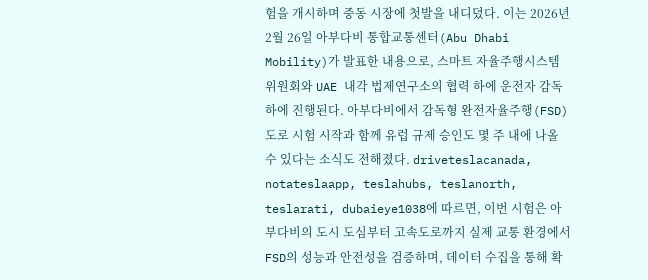험을 개시하며 중동 시장에 첫발을 내디뎠다. 이는 2026년 2월 26일 아부다비 통합교통센터(Abu Dhabi Mobility)가 발표한 내용으로, 스마트 자율주행시스템 위원회와 UAE 내각 법제연구소의 협력 하에 운전자 감독 하에 진행된다. 아부다비에서 감독형 완전자율주행(FSD) 도로 시험 시작과 함께 유럽 규제 승인도 몇 주 내에 나올 수 있다는 소식도 전해졌다. driveteslacanada, notateslaapp, teslahubs, teslanorth, teslarati, dubaieye1038에 따르면, 이번 시험은 아부다비의 도시 도심부터 고속도로까지 실제 교통 환경에서 FSD의 성능과 안전성을 검증하며, 데이터 수집을 통해 확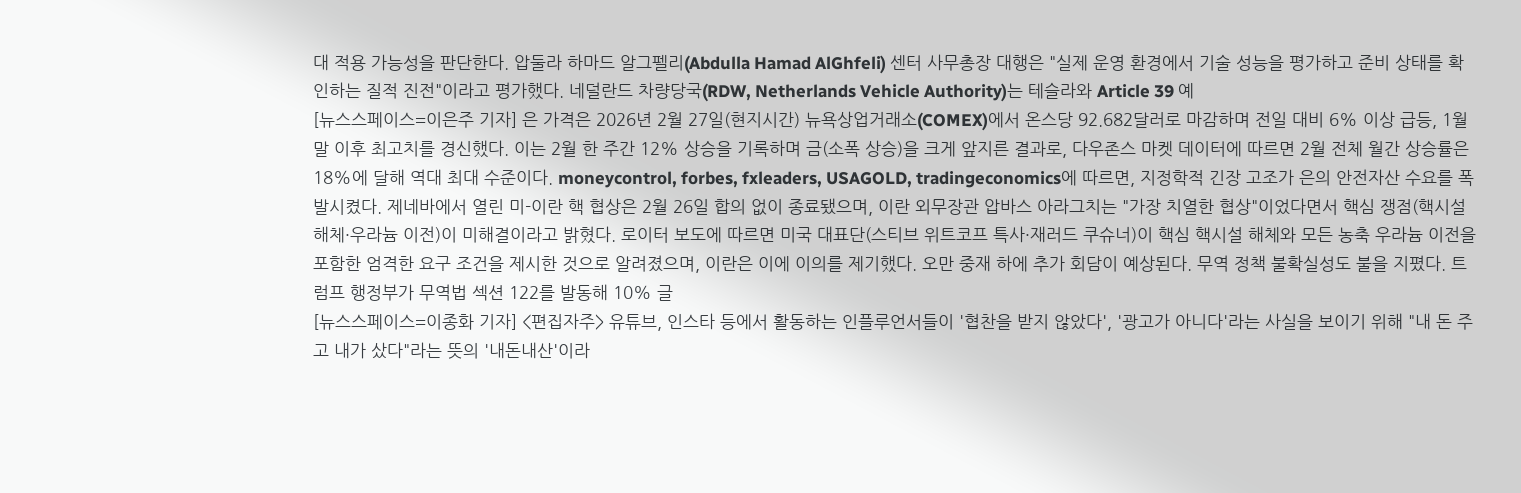대 적용 가능성을 판단한다. 압둘라 하마드 알그펠리(Abdulla Hamad AlGhfeli) 센터 사무총장 대행은 "실제 운영 환경에서 기술 성능을 평가하고 준비 상태를 확인하는 질적 진전"이라고 평가했다. 네덜란드 차량당국(RDW, Netherlands Vehicle Authority)는 테슬라와 Article 39 예
[뉴스스페이스=이은주 기자] 은 가격은 2026년 2월 27일(현지시간) 뉴욕상업거래소(COMEX)에서 온스당 92.682달러로 마감하며 전일 대비 6% 이상 급등, 1월 말 이후 최고치를 경신했다. 이는 2월 한 주간 12% 상승을 기록하며 금(소폭 상승)을 크게 앞지른 결과로, 다우존스 마켓 데이터에 따르면 2월 전체 월간 상승률은 18%에 달해 역대 최대 수준이다. moneycontrol, forbes, fxleaders, USAGOLD, tradingeconomics에 따르면, 지정학적 긴장 고조가 은의 안전자산 수요를 폭발시켰다. 제네바에서 열린 미-이란 핵 협상은 2월 26일 합의 없이 종료됐으며, 이란 외무장관 압바스 아라그치는 "가장 치열한 협상"이었다면서 핵심 쟁점(핵시설 해체·우라늄 이전)이 미해결이라고 밝혔다. 로이터 보도에 따르면 미국 대표단(스티브 위트코프 특사·재러드 쿠슈너)이 핵심 핵시설 해체와 모든 농축 우라늄 이전을 포함한 엄격한 요구 조건을 제시한 것으로 알려졌으며, 이란은 이에 이의를 제기했다. 오만 중재 하에 추가 회담이 예상된다. 무역 정책 불확실성도 불을 지폈다. 트럼프 행정부가 무역법 섹션 122를 발동해 10% 글
[뉴스스페이스=이종화 기자] <편집자주> 유튜브, 인스타 등에서 활동하는 인플루언서들이 '협찬을 받지 않았다', '광고가 아니다'라는 사실을 보이기 위해 "내 돈 주고 내가 샀다"라는 뜻의 '내돈내산'이라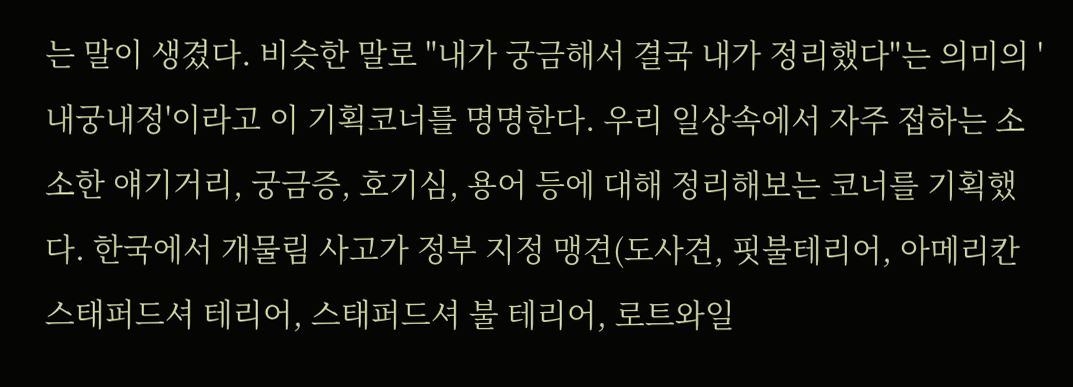는 말이 생겼다. 비슷한 말로 "내가 궁금해서 결국 내가 정리했다"는 의미의 '내궁내정'이라고 이 기획코너를 명명한다. 우리 일상속에서 자주 접하는 소소한 얘기거리, 궁금증, 호기심, 용어 등에 대해 정리해보는 코너를 기획했다. 한국에서 개물림 사고가 정부 지정 맹견(도사견, 핏불테리어, 아메리칸 스태퍼드셔 테리어, 스태퍼드셔 불 테리어, 로트와일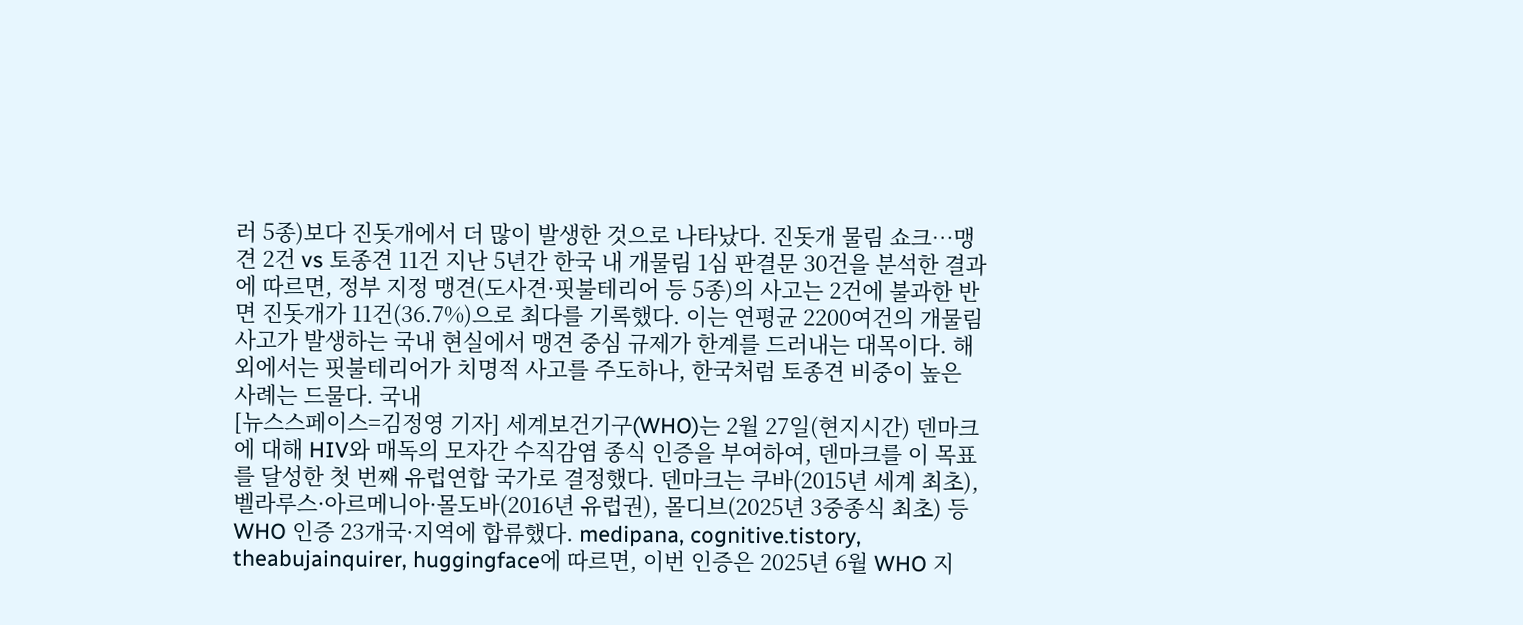러 5종)보다 진돗개에서 더 많이 발생한 것으로 나타났다. 진돗개 물림 쇼크…맹견 2건 vs 토종견 11건 지난 5년간 한국 내 개물림 1심 판결문 30건을 분석한 결과에 따르면, 정부 지정 맹견(도사견·핏불테리어 등 5종)의 사고는 2건에 불과한 반면 진돗개가 11건(36.7%)으로 최다를 기록했다. 이는 연평균 2200여건의 개물림 사고가 발생하는 국내 현실에서 맹견 중심 규제가 한계를 드러내는 대목이다. 해외에서는 핏불테리어가 치명적 사고를 주도하나, 한국처럼 토종견 비중이 높은 사례는 드물다. 국내
[뉴스스페이스=김정영 기자] 세계보건기구(WHO)는 2월 27일(현지시간) 덴마크에 대해 HIV와 매독의 모자간 수직감염 종식 인증을 부여하여, 덴마크를 이 목표를 달성한 첫 번째 유럽연합 국가로 결정했다. 덴마크는 쿠바(2015년 세계 최초), 벨라루스·아르메니아·몰도바(2016년 유럽권), 몰디브(2025년 3중종식 최초) 등 WHO 인증 23개국·지역에 합류했다. medipana, cognitive.tistory, theabujainquirer, huggingface에 따르면, 이번 인증은 2025년 6월 WHO 지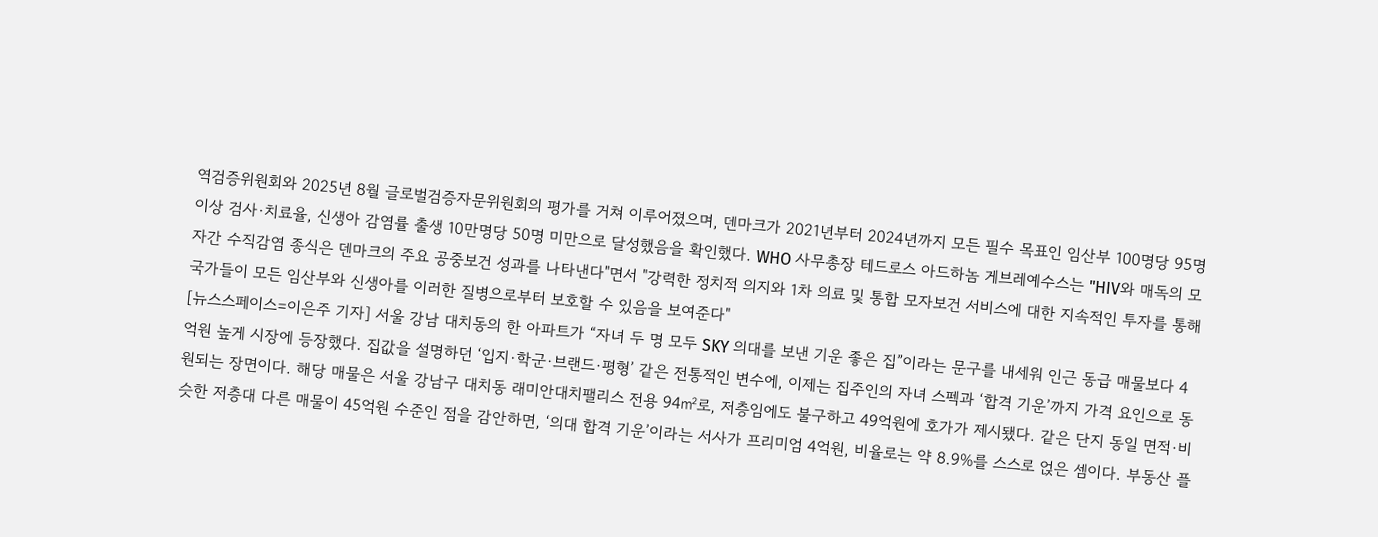역검증위원회와 2025년 8월 글로벌검증자문위원회의 평가를 거쳐 이루어졌으며, 덴마크가 2021년부터 2024년까지 모든 필수 목표인 임산부 100명당 95명 이상 검사·치료율, 신생아 감염률 출생 10만명당 50명 미만으로 달성했음을 확인했다. WHO 사무총장 테드로스 아드하놈 게브레예수스는 "HIV와 매독의 모자간 수직감염 종식은 덴마크의 주요 공중보건 성과를 나타낸다"면서 "강력한 정치적 의지와 1차 의료 및 통합 모자보건 서비스에 대한 지속적인 투자를 통해 국가들이 모든 임산부와 신생아를 이러한 질병으로부터 보호할 수 있음을 보여준다"
[뉴스스페이스=이은주 기자] 서울 강남 대치동의 한 아파트가 “자녀 두 명 모두 SKY 의대를 보낸 기운 좋은 집”이라는 문구를 내세워 인근 동급 매물보다 4억원 높게 시장에 등장했다. 집값을 설명하던 ‘입지·학군·브랜드·평형’ 같은 전통적인 변수에, 이제는 집주인의 자녀 스펙과 ‘합격 기운’까지 가격 요인으로 동원되는 장면이다. 해당 매물은 서울 강남구 대치동 래미안대치팰리스 전용 94㎡로, 저층임에도 불구하고 49억원에 호가가 제시됐다. 같은 단지 동일 면적·비슷한 저층대 다른 매물이 45억원 수준인 점을 감안하면, ‘의대 합격 기운’이라는 서사가 프리미엄 4억원, 비율로는 약 8.9%를 스스로 얹은 셈이다. 부동산 플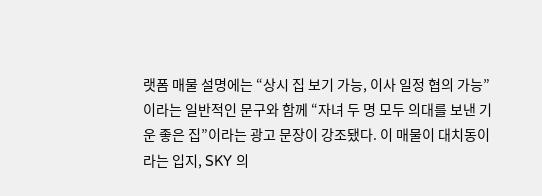랫폼 매물 설명에는 “상시 집 보기 가능, 이사 일정 협의 가능”이라는 일반적인 문구와 함께 “자녀 두 명 모두 의대를 보낸 기운 좋은 집”이라는 광고 문장이 강조됐다. 이 매물이 대치동이라는 입지, SKY 의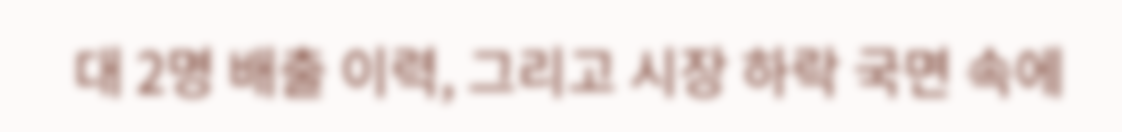대 2명 배출 이력, 그리고 시장 하락 국면 속에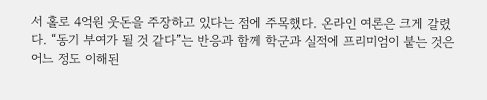서 홀로 4억원 웃돈을 주장하고 있다는 점에 주목했다. 온라인 여론은 크게 갈렸다. “동기 부여가 될 것 같다”는 반응과 함께 학군과 실적에 프리미엄이 붙는 것은 어느 정도 이해된